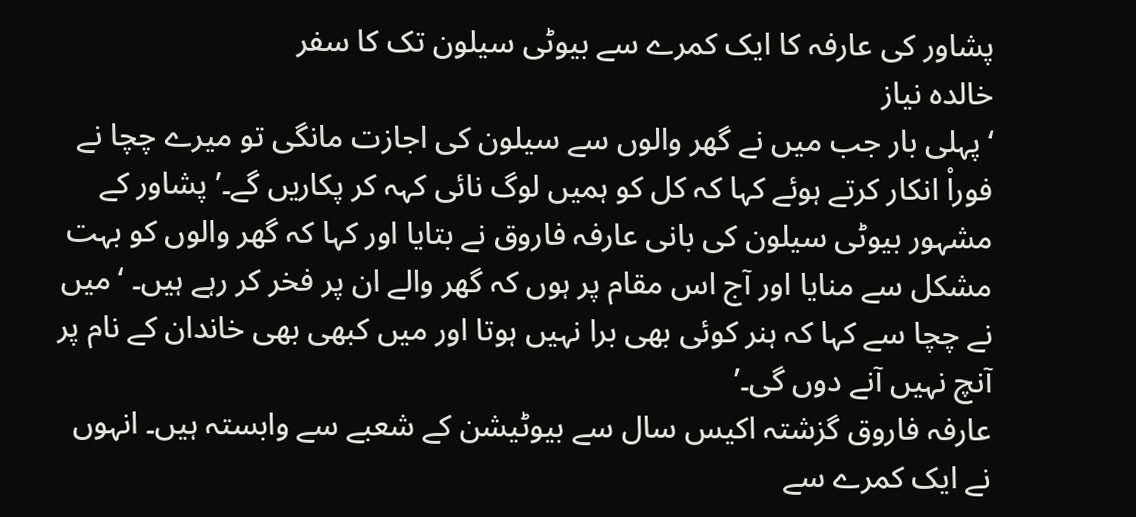پشاور کی عارفہ کا ایک کمرے سے بیوٹی سیلون تک کا سفر
خالدہ نیاز
‘پہلی بار جب میں نے گھر والوں سے سیلون کی اجازت مانگی تو میرے چچا نے فوراْ انکار کرتے ہوئے کہا کہ کل کو ہمیں لوگ نائی کہہ کر پکاریں گے۔’ پشاور کے مشہور بیوٹی سیلون کی بانی عارفہ فاروق نے بتایا اور کہا کہ گھر والوں کو بہت مشکل سے منایا اور آج اس مقام پر ہوں کہ گھر والے ان پر فخر کر رہے ہیں۔ ‘میں نے چچا سے کہا کہ ہنر کوئی بھی برا نہیں ہوتا اور میں کبھی بھی خاندان کے نام پر آنچ نہیں آنے دوں گی۔’
عارفہ فاروق گزشتہ اکیس سال سے بیوٹیشن کے شعبے سے وابستہ ہیں۔ انہوں نے ایک کمرے سے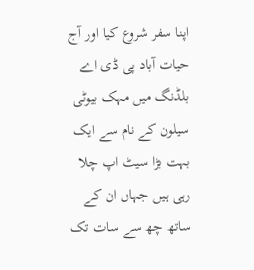اپنا سفر شروع کیا اور آج حیات آباد پی ڈی اے بلڈنگ میں مہک بیوٹی سیلون کے نام سے ایک بہت بڑا سیٹ اپ چلا رہی ہیں جہاں ان کے ساتھ چھ سے سات تک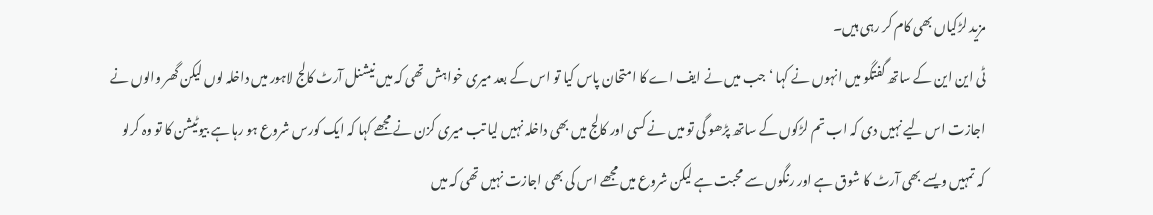مزید لڑکیاں بھی کام کر رہی ہیں۔
ٹی این این کے ساتھ گفتگو میں انہوں نے کہا ‘جب میں نے ایف اے کا امتحان پاس کیا تو اس کے بعد میری خواہش تھی کہ میں نیشنل آرٹ کالج لاہور میں داخلہ لوں لیکن گھر والوں نے اجازت اس لیے نہیں دی کہ اب تم لڑکوں کے ساتھ پڑھو گی تو میں نے کسی اور کالج میں بھی داخلہ نہیں لیا تب میری کزن نے مجھے کہا کہ ایک کورس شروع ہو رہا ہے بیوٹیشن کا تو وہ کرلو کہ تمہیں ویسے بھی آرٹ کا شوق ہے اور رنگوں سے محبت ہے لیکن شروع میں مجھے اس کی بھی اجازت نہیں تھی کہ میں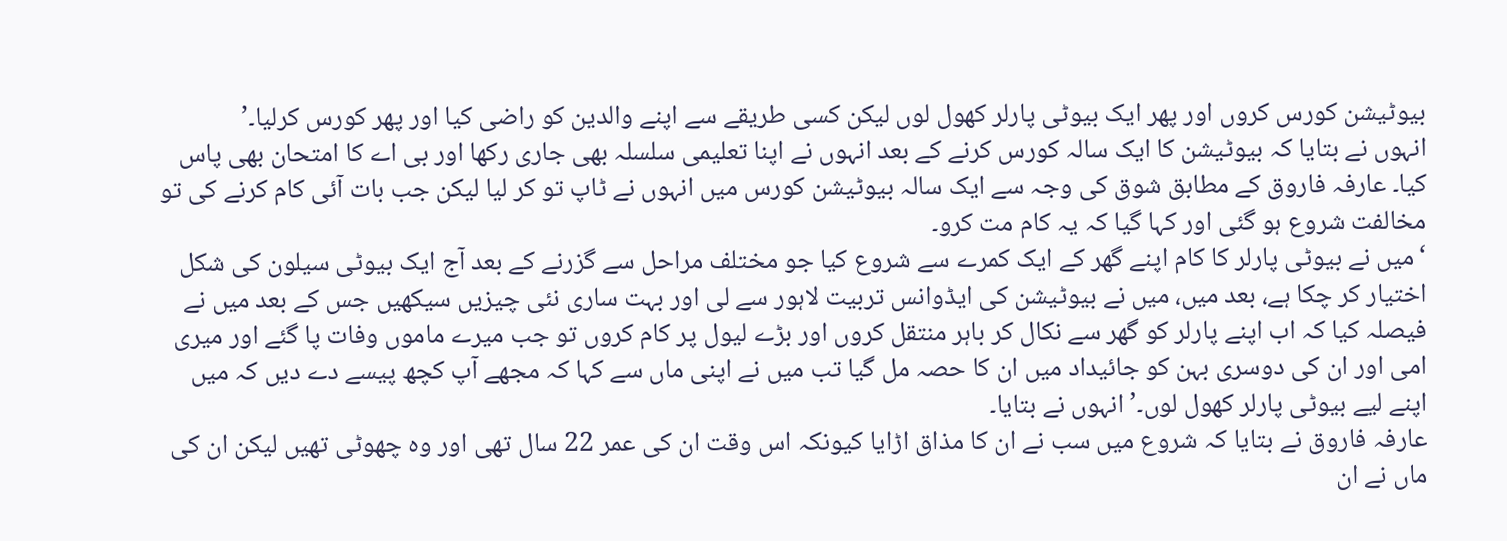بیوٹیشن کورس کروں اور پھر ایک بیوٹی پارلر کھول لوں لیکن کسی طریقے سے اپنے والدین کو راضی کیا اور پھر کورس کرلیا۔’
انہوں نے بتایا کہ بیوٹیشن کا ایک سالہ کورس کرنے کے بعد انہوں نے اپنا تعلیمی سلسلہ بھی جاری رکھا اور بی اے کا امتحان بھی پاس کیا۔ عارفہ فاروق کے مطابق شوق کی وجہ سے ایک سالہ بیوٹیشن کورس میں انہوں نے ٹاپ تو کر لیا لیکن جب بات آئی کام کرنے کی تو مخالفت شروع ہو گئی اور کہا گیا کہ یہ کام مت کرو۔
‘میں نے بیوٹی پارلر کا کام اپنے گھر کے ایک کمرے سے شروع کیا جو مختلف مراحل سے گزرنے کے بعد آج ایک بیوٹی سیلون کی شکل اختیار کر چکا ہے، بعد میں، میں نے بیوٹیشن کی ایڈوانس تربیت لاہور سے لی اور بہت ساری نئی چیزیں سیکھیں جس کے بعد میں نے فیصلہ کیا کہ اب اپنے پارلر کو گھر سے نکال کر باہر منتقل کروں اور بڑے لیول پر کام کروں تو جب میرے ماموں وفات پا گئے اور میری امی اور ان کی دوسری بہن کو جائیداد میں ان کا حصہ مل گیا تب میں نے اپنی ماں سے کہا کہ مجھے آپ کچھ پیسے دے دیں کہ میں اپنے لیے بیوٹی پارلر کھول لوں۔’ انہوں نے بتایا۔
عارفہ فاروق نے بتایا کہ شروع میں سب نے ان کا مذاق اڑایا کیونکہ اس وقت ان کی عمر 22 سال تھی اور وہ چھوٹی تھیں لیکن ان کی ماں نے ان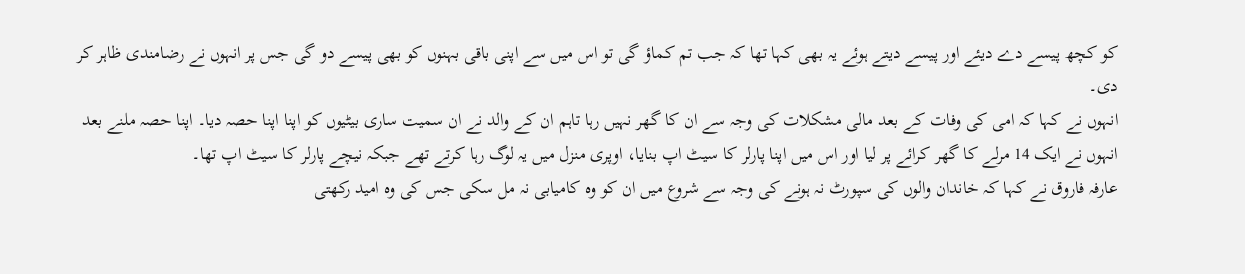کو کچھ پیسے دے دیئے اور پیسے دیتے ہوئے یہ بھی کہا تھا کہ جب تم کماؤ گی تو اس میں سے اپنی باقی بہنوں کو بھی پیسے دو گی جس پر انہوں نے رضامندی ظاہر کر دی۔
انہوں نے کہا کہ امی کی وفات کے بعد مالی مشکلات کی وجہ سے ان کا گھر نہیں رہا تاہم ان کے والد نے ان سمیت ساری بیٹیوں کو اپنا اپنا حصہ دیا۔ اپنا حصہ ملنے بعد انہوں نے ایک 14 مرلے کا گھر کرائے پر لیا اور اس میں اپنا پارلر کا سیٹ اپ بنایا، اوپری منزل میں یہ لوگ رہا کرتے تھے جبکہ نیچے پارلر کا سیٹ اپ تھا۔
عارفہ فاروق نے کہا کہ خاندان والوں کی سپورٹ نہ ہونے کی وجہ سے شروع میں ان کو وہ کامیابی نہ مل سکی جس کی وہ امید رکھتی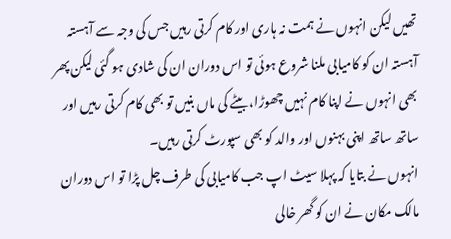تھیں لیکن انہوں نے ہمت نہ ہاری اور کام کرتی رہیں جس کی وجہ سے آہستہ آہستہ ان کو کامیابی ملنا شروع ہوئی تو اس دوران ان کی شادی ہو گئی لیکن پھر بھی انہوں نے اپنا کام نہیں چھوڑا، بیٹے کی ماں بنیں تو بھی کام کرتی رہیں اور ساتھ ساتھ اپنی بہنوں اور والد کو بھی سپورٹ کرتی رہیں۔
انہوں نے بتایا کہ پہلا سیٹ اپ جب کامیابی کی طرف چل پڑا تو اس دوران مالک مکان نے ان کو گھر خالی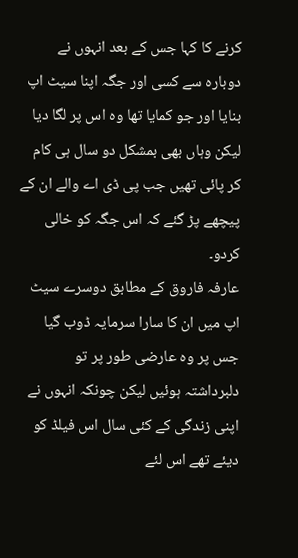کرنے کا کہا جس کے بعد انہوں نے دوبارہ سے کسی اور جگہ اپنا سیٹ اپ بنایا اور جو کمایا تھا وہ اس پر لگا دیا لیکن وہاں بھی بمشکل دو سال ہی کام کر پائی تھیں جب پی ڈی اے والے ان کے پیچھے پڑ گئے کہ اس جگہ کو خالی کردو۔
عارفہ فاروق کے مطابق دوسرے سیٹ اپ میں ان کا سارا سرمایہ ڈوب گیا جس پر وہ عارضی طور پر تو دلبرداشتہ ہوئیں لیکن چونکہ انہوں نے اپنی زندگی کے کئی سال اس فیلڈ کو دیئے تھے اس لئے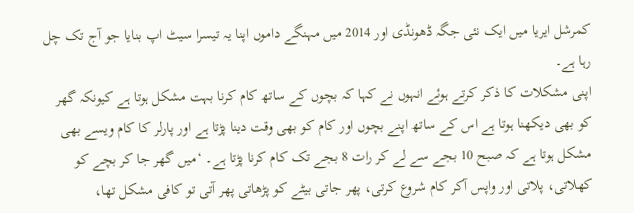کمرشل ایریا میں ایک نئی جگہ ڈھونڈی اور 2014 میں مہنگے داموں اپنا یہ تیسرا سیٹ اپ بنایا جو آج تک چل رہا ہے۔
اپنی مشکلات کا ذکر کرتے ہوئے انہوں نے کہا کہ بچوں کے ساتھ کام کرنا بہت مشکل ہوتا ہے کیونکہ گھر کو بھی دیکھنا ہوتا ہے اس کے ساتھ اپنے بچوں اور کام کو بھی وقت دینا پڑتا ہے اور پارلر کا کام ویسے بھی مشکل ہوتا ہے کہ صبح 10 بجے سے لے کر رات 8 بجے تک کام کرنا پڑتا ہے۔ ‘میں گھر جا کر بچے کو کھلاتی، پلاتی اور واپس آکر کام شروع کرتی، پھر جاتی بیٹے کو پڑھاتی پھر آتی تو کافی مشکل تھا،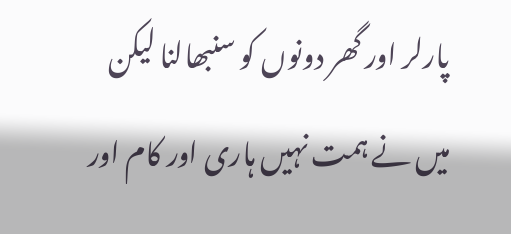پارلر اور گھر دونوں کو سنبھالنا لیکن میں نے ہمت نہیں ہاری اور کام اور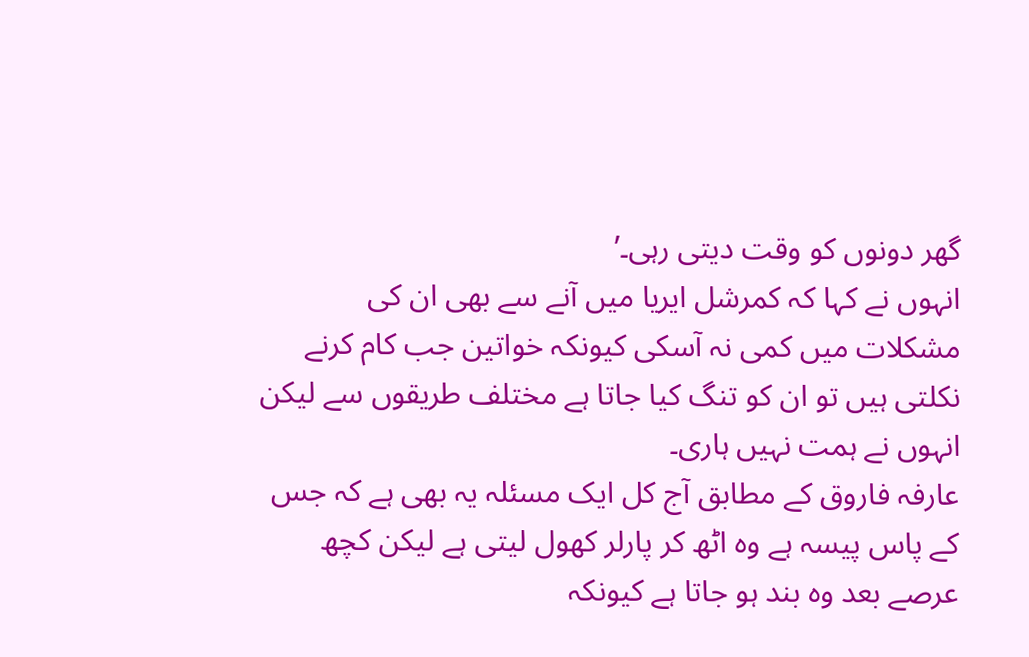گھر دونوں کو وقت دیتی رہی۔’
انہوں نے کہا کہ کمرشل ایریا میں آنے سے بھی ان کی مشکلات میں کمی نہ آسکی کیونکہ خواتین جب کام کرنے نکلتی ہیں تو ان کو تنگ کیا جاتا ہے مختلف طریقوں سے لیکن انہوں نے ہمت نہیں ہاری۔
عارفہ فاروق کے مطابق آج کل ایک مسئلہ یہ بھی ہے کہ جس کے پاس پیسہ ہے وہ اٹھ کر پارلر کھول لیتی ہے لیکن کچھ عرصے بعد وہ بند ہو جاتا ہے کیونکہ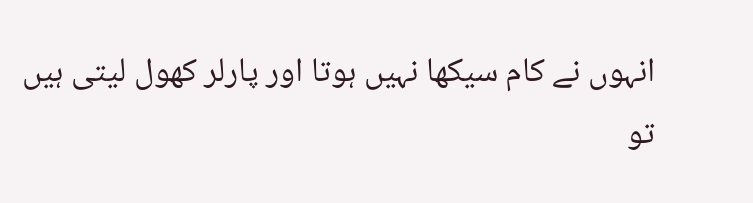انہوں نے کام سیکھا نہیں ہوتا اور پارلر کھول لیتی ہیں تو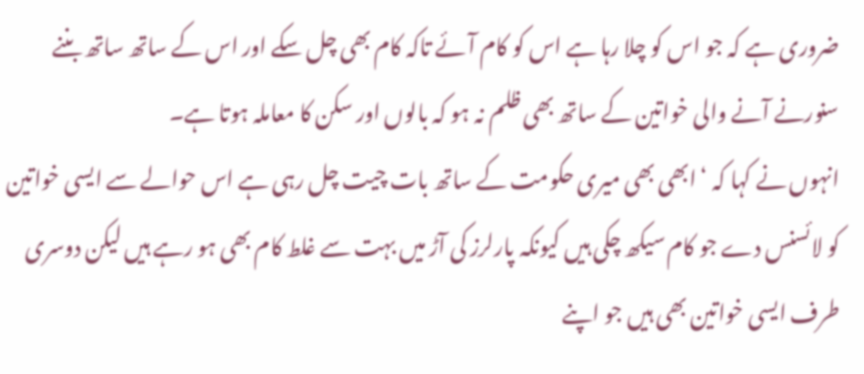ضروری ہے کہ جو اس کو چلا رہا ہے اس کو کام آئے تاکہ کام بھی چل سکے اور اس کے ساتھ ساتھ بننے سنورنے آنے والی خواتین کے ساتھ بھی ظلم نہ ہو کہ بالوں اور سکن کا معاملہ ہوتا ہے۔
انہوں نے کہا کہ ‘ابھی بھی میری حکومت کے ساتھ بات چیت چل رہی ہے اس حوالے سے ایسی خواتین کو لائسنس دے جو کام سیکھ چکی ہیں کیونکہ پارلرز کی آڑ میں بہت سے غلط کام بھی ہو رہے ہیں لیکن دوسری طرف ایسی خواتین بھی ہیں جو اپنے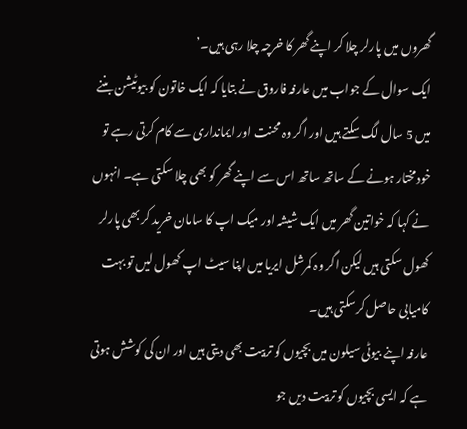گھروں میں پارلر چلا کر اپنے گھر کا خرچہ چلا رہی ہیں۔’
ایک سوال کے جواب میں عارفہ فاروق نے بتایا کہ ایک خاتون کو بیوٹیشن بننے میں 5 سال لگ سکتے ہیں اور اگر وہ محنت اور ایمانداری سے کام کرتی رہے تو خودمختار ہونے کے ساتھ ساتھ اس سے اپنے گھر کو بھی چلا سکتی ہے۔ انہوں نے کہا کہ خواتین گھر میں ایک شیشہ اور میک اپ کا سامان خرید کر بھی پارلر کھول سکتی ہیں لیکن اگر وہ کمرشل ایریا میں اپنا سیٹ اپ کھول لیں تو بہت کامیابی حاصل کرسکتی ہیں۔
عارفہ اپنے بیوٹی سیلون میں بچیوں کو تربیت بھی دیتی ہیں اور ان کی کوشش ہوتی ہے کہ ایسی بچیوں کو تربیت دیں جو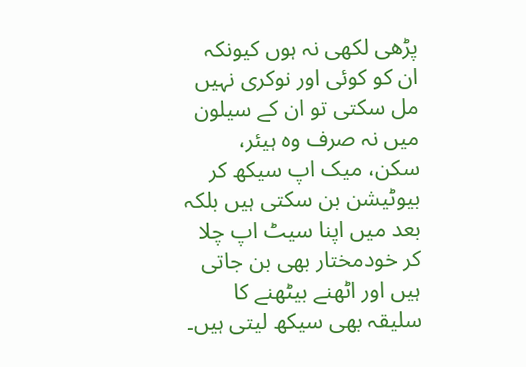پڑھی لکھی نہ ہوں کیونکہ ان کو کوئی اور نوکری نہیں مل سکتی تو ان کے سیلون میں نہ صرف وہ ہیئر، سکن، میک اپ سیکھ کر بیوٹیشن بن سکتی ہیں بلکہ بعد میں اپنا سیٹ اپ چلا کر خودمختار بھی بن جاتی ہیں اور اٹھنے بیٹھنے کا سلیقہ بھی سیکھ لیتی ہیں۔